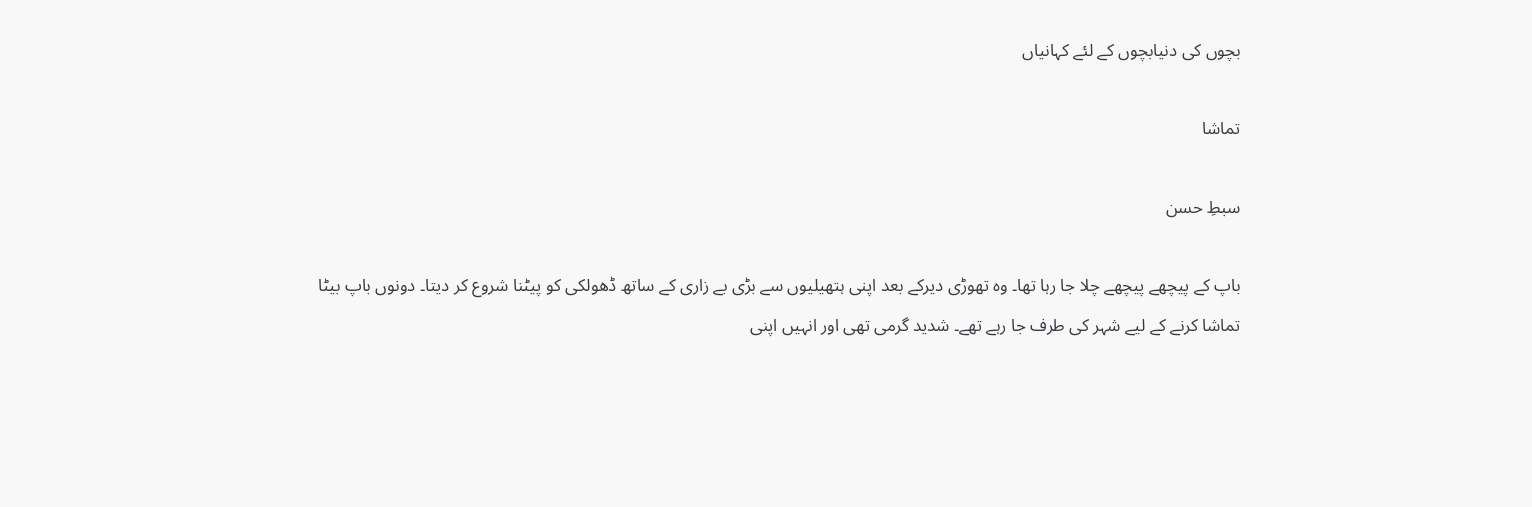بچوں کی دنیابچوں کے لئے کہانیاں

تماشا

سبطِ حسن

باپ کے پیچھے پیچھے چلا جا رہا تھا۔ وہ تھوڑی دیرکے بعد اپنی ہتھیلیوں سے بڑی بے زاری کے ساتھ ڈھولکی کو پیٹنا شروع کر دیتا۔ دونوں باپ بیٹا تماشا کرنے کے لیے شہر کی طرف جا رہے تھے۔ شدید گرمی تھی اور انہیں اپنی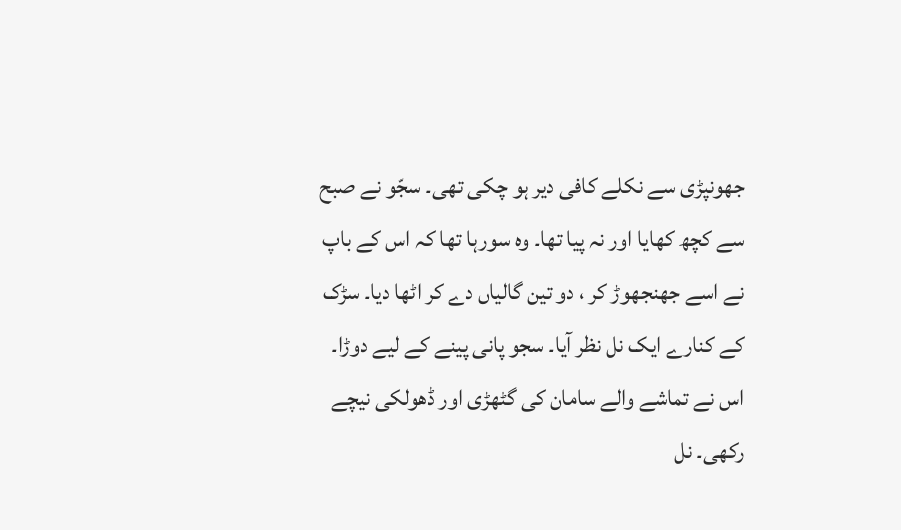جھونپڑی سے نکلے کافی دیر ہو چکی تھی۔ سجّو نے صبح سے کچھ کھایا اور نہ پیا تھا۔ وہ سورہا تھا کہ اس کے باپ نے اسے جھنجھوڑ کر ، دو تین گالیاں دے کر اٹھا دیا۔ سڑک کے کنارے ایک نل نظر آیا۔ سجو پانی پینے کے لیے دوڑا۔ اس نے تماشے والے سامان کی گٹھڑی اور ڈھولکی نیچے رکھی۔ نل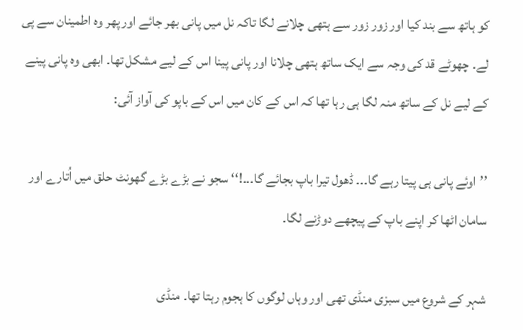کو ہاتھ سے بند کیا اور زور زور سے ہتھی چلانے لگا تاکہ نل میں پانی بھر جائے اور پھر وہ اطمینان سے پی لے۔ چھوٹے قد کی وجہ سے ایک ساتھ ہتھی چلانا اور پانی پینا اس کے لیے مشکل تھا۔ ابھی وہ پانی پینے کے لیے نل کے ساتھ منہ لگا ہی رہا تھا کہ اس کے کان میں اس کے باپو کی آواز آئی:

’’اوئے پانی ہی پیتا رہے گا۔۔۔ ڈھول تیرا باپ بجائے گا۔۔۔!‘‘ سجو نے بڑے بڑے گھونٹ حلق میں اُتارے اور سامان اٹھا کر اپنے باپ کے پیچھے دوڑنے لگا۔

شہر کے شروع میں سبزی منڈی تھی اور وہاں لوگوں کا ہجوم رہتا تھا۔ منڈی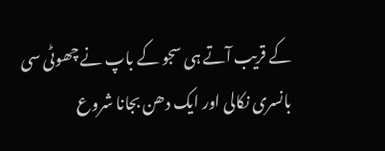کے قریب آتے ہی سجو کے باپ نے چھوٹی سی بانسری نکالی اور ایک دھن بجانا شروع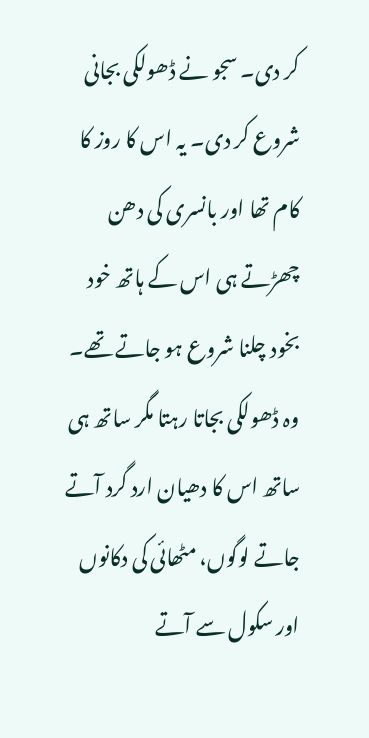کر دی۔ سجو نے ڈھولکی بجانی شروع کر دی۔ یہ اس کا روز کا کام تھا اور بانسری کی دھن چھڑتے ہی اس کے ہاتھ خود بخود چلنا شروع ہو جاتے تھے۔ وہ ڈھولکی بجاتا رہتا مگر ساتھ ہی ساتھ اس کا دھیان ارد گرد آتے جاتے لوگوں، مٹھائی کی دکانوں اور سکول سے آتے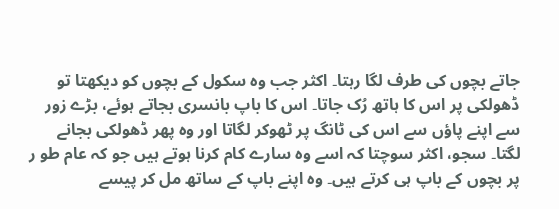جاتے بچوں کی طرف لگا رہتا۔ اکثر جب وہ سکول کے بچوں کو دیکھتا تو ڈھولکی پر اس کا ہاتھ رُک جاتا۔ اس کا باپ بانسری بجاتے ہوئے، بڑے زور سے اپنے پاؤں سے اس کی ٹانگ پر ٹھوکر لگاتا اور وہ پھر ڈھولکی بجانے لگتا۔ سجو، اکثر سوچتا کہ اسے وہ سارے کام کرنا ہوتے ہیں جو کہ عام طو ر پر بچوں کے باپ ہی کرتے ہیں۔ وہ اپنے باپ کے ساتھ مل کر پیسے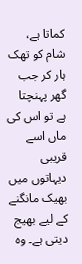کماتا ہے، شام کو تھک ہار کر جب گھر پہنچتا ہے تو اس کی ماں اسے قریبی دیہاتوں میں بھیک مانگنے کے لیے بھیج دیتی ہے۔ وہ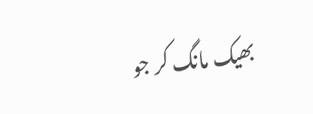بھیک مانگ کر جو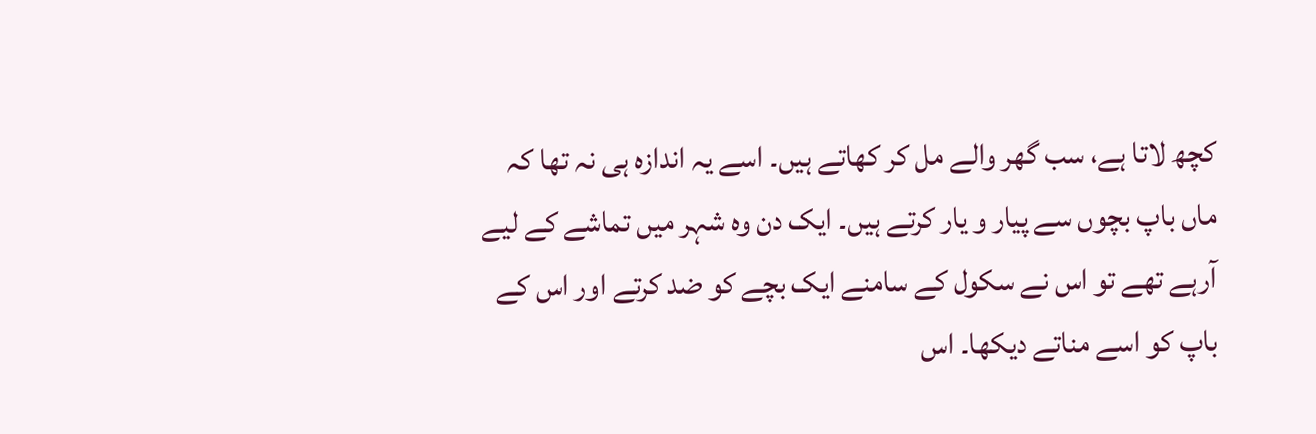کچھ لاتا ہے، سب گھر والے مل کر کھاتے ہیں۔ اسے یہ اندازہ ہی نہ تھا کہ ماں باپ بچوں سے پیار و یار کرتے ہیں۔ ایک دن وہ شہر میں تماشے کے لیے آرہے تھے تو اس نے سکول کے سامنے ایک بچے کو ضد کرتے اور اس کے باپ کو اسے مناتے دیکھا۔ اس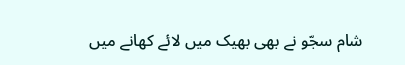شام سجّو نے بھی بھیک میں لائے کھانے میں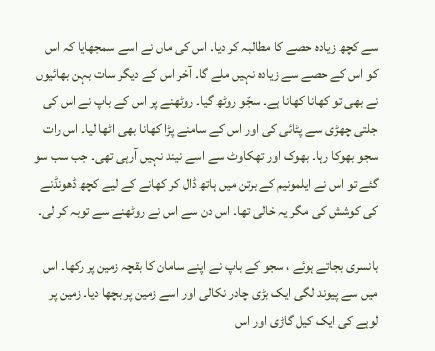سے کچھ زیادہ حصے کا مطالبہ کر دیا۔ اس کی ماں نے اسے سمجھایا کہ اس کو اس کے حصے سے زیادہ نہیں ملے گا۔ آخر اس کے دیگر سات بہن بھائیوں نے بھی تو کھانا کھانا ہے۔ سجّو روٹھ گیا۔ روٹھنے پر اس کے باپ نے اس کی جلتی چھڑی سے پٹائی کی اور اس کے سامنے پڑا کھانا بھی اٹھا لیا۔ اس رات سجو بھوکا رہا۔ بھوک اور تھکاوٹ سے اسے نیند نہیں آرہی تھی۔ جب سب سو گئے تو اس نے ایلمونیم کے برتن میں ہاتھ ڈال کر کھانے کے لیے کچھ ڈھونڈنے کی کوشش کی مگر یہ خالی تھا۔ اس دن سے اس نے روٹھنے سے توبہ کر لی۔

بانسری بجاتے ہوئے ، سجو کے باپ نے اپنے سامان کا بقچہ زمین پر رکھا۔ اس میں سے پیوند لگی ایک بڑی چادر نکالی اور اسے زمین پر بچھا دیا۔ زمین پر لوہے کی ایک کیل گاڑی اور اس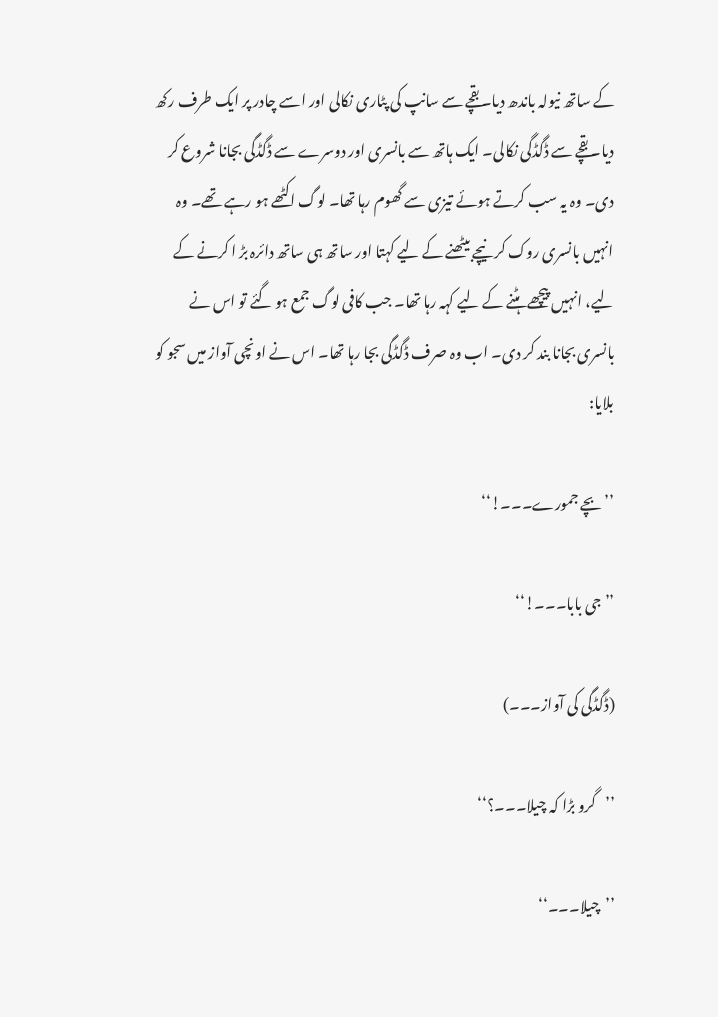کے ساتھ نیولہ باندھ دیا۔ بقچے سے سانپ کی پٹاری نکالی اور اسے چادر پر ایک طرف رکھ دیا۔ بقچے سے ڈگڈگی نکالی۔ ایک ہاتھ سے بانسری اور دوسرے سے ڈگڈگی بجانا شروع کر دی۔ وہ یہ سب کرتے ہوئے تیزی سے گھوم رہا تھا۔ لوگ اکٹھے ہو رہے تھے۔ وہ انہیں بانسری روک کر نیچے بیٹھنے کے لیے کہتا اور ساتھ ہی ساتھ دائرہ بڑ ا کرنے کے لیے، انہیں پیچھے ہٹنے کے لیے کہہ رہا تھا۔ جب کافی لوگ جمع ہو گئے تو اس نے بانسری بجانا بند کر دی۔ اب وہ صرف ڈگڈگی بجا رہا تھا۔ اس نے اونچی آواز میں سجو کو بلایا:

’’بچے جمورے۔۔۔!‘‘

’’جی بابا۔۔۔!‘‘

(ڈگڈگی کی آواز۔۔۔)

’’گرو بڑا کہ چیلا۔۔۔؟‘‘

’’چیلا۔۔۔‘‘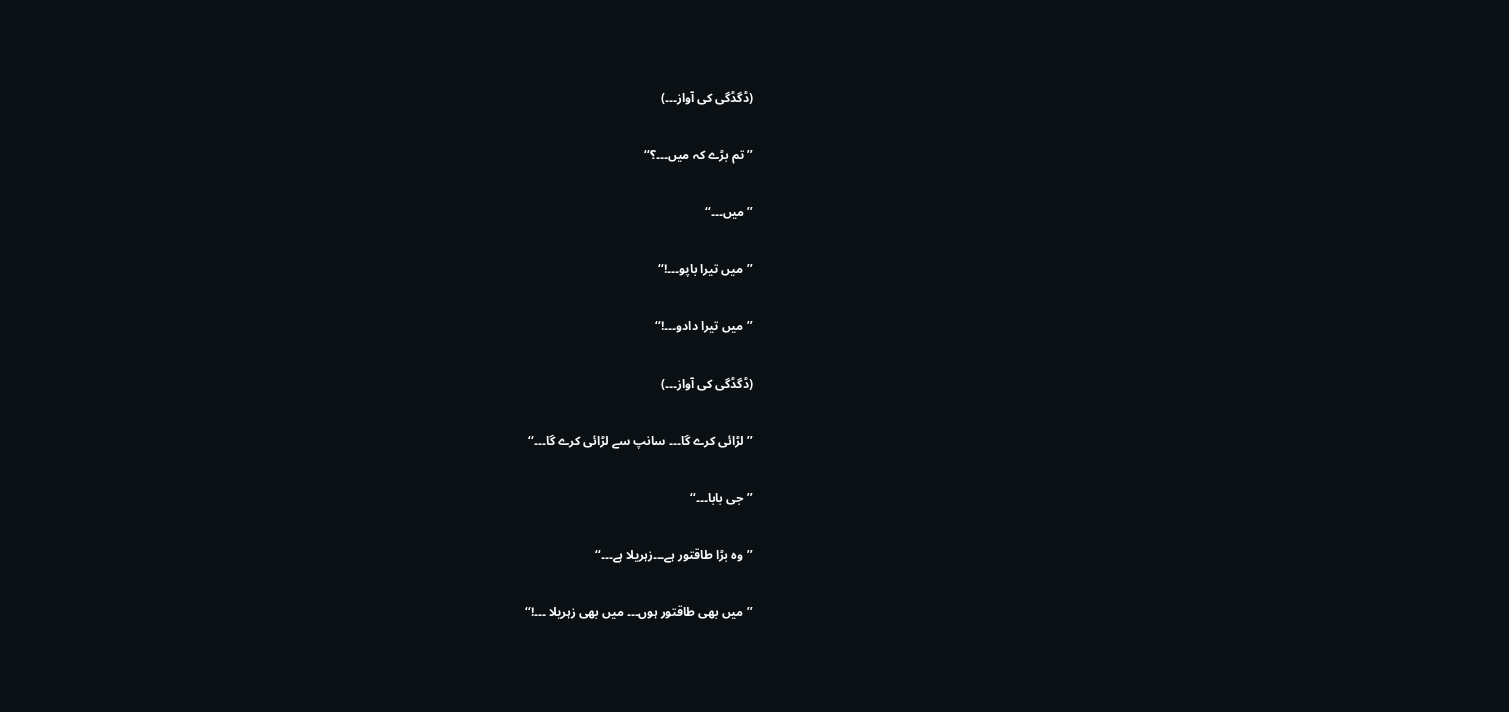(ڈگڈگی کی آواز۔۔۔)

’’تم بڑے کہ میں۔۔۔؟‘‘

’’میں۔۔۔‘‘

’’میں تیرا باپو۔۔۔!‘‘

’’میں تیرا دادو۔۔۔!‘‘

(ڈگڈگی کی آواز۔۔۔)

’’لڑائی کرے گا۔۔۔ سانپ سے لڑائی کرے گا۔۔۔‘‘

’’جی بابا۔۔۔‘‘

’’وہ بڑا طاقتور ہے۔۔۔زہریلا ہے۔۔۔‘‘

’’میں بھی طاقتور ہوں۔۔۔ میں بھی زہریلا ۔۔۔!‘‘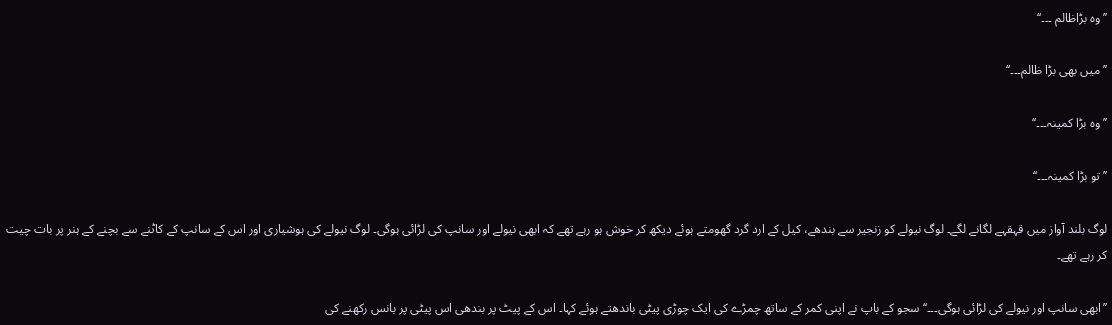’’وہ بڑاظالم ۔۔۔‘‘

’’میں بھی بڑا ظالم۔۔۔‘‘

’’وہ بڑا کمینہ۔۔۔‘‘

’’تو بڑا کمینہ۔۔۔‘‘

لوگ بلند آواز میں قہقہے لگانے لگے۔ لوگ نیولے کو زنجیر سے بندھے، کیل کے ارد گرد گھومتے ہوئے دیکھ کر خوش ہو رہے تھے کہ ابھی نیولے اور سانپ کی لڑائی ہوگی۔ لوگ نیولے کی ہوشیاری اور اس کے سانپ کے کاٹنے سے بچنے کے ہنر پر بات چیت کر رہے تھے۔

’’ابھی سانپ اور نیولے کی لڑائی ہوگی۔۔۔‘‘ سجو کے باپ نے اپنی کمر کے ساتھ چمڑے کی ایک چوڑی پیٹی باندھتے ہوئے کہا۔ اس کے پیٹ پر بندھی اس پیٹی پر بانس رکھنے کی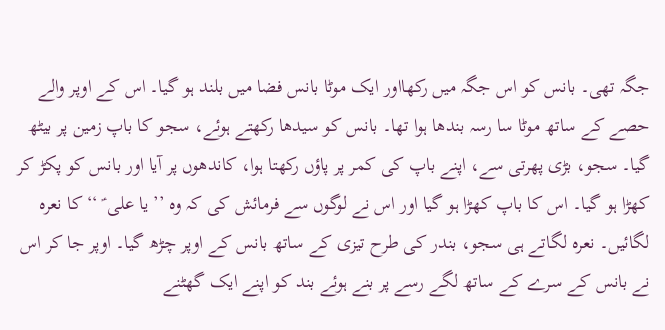جگہ تھی۔ بانس کو اس جگہ میں رکھااور ایک موٹا بانس فضا میں بلند ہو گیا۔ اس کے اوپر والے حصے کے ساتھ موٹا سا رسہ بندھا ہوا تھا۔ بانس کو سیدھا رکھتے ہوئے، سجو کا باپ زمین پر بیٹھ گیا۔ سجو، بڑی پھرتی سے، اپنے باپ کی کمر پر پاؤں رکھتا ہوا، کاندھوں پر آیا اور بانس کو پکڑ کر کھڑا ہو گیا۔ اس کا باپ کھڑا ہو گیا اور اس نے لوگوں سے فرمائش کی کہ وہ ’’ یا علی ؑ ‘‘ کا نعرہ لگائیں۔ نعرہ لگاتے ہی سجو، بندر کی طرح تیزی کے ساتھ بانس کے اوپر چڑھ گیا۔ اوپر جا کر اس نے بانس کے سرے کے ساتھ لگے رسے پر بنے ہوئے بند کو اپنے ایک گھٹنے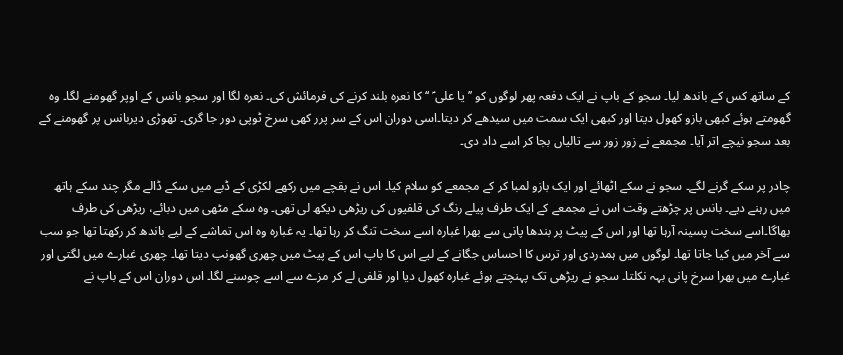کے ساتھ کس کے باندھ لیا۔ سجو کے باپ نے ایک دفعہ پھر لوگوں کو ’’ یا علی ؑ ‘‘ کا نعرہ بلند کرنے کی فرمائش کی۔ نعرہ لگا اور سجو بانس کے اوپر گھومنے لگا۔ وہ گھومتے ہوئے کبھی بازو کھول دیتا اور کبھی ایک سمت میں سیدھے کر دیتا۔اسی دوران اس کے سر پرر کھی سرخ ٹوپی دور جا گری۔ تھوڑی دیربانس پر گھومنے کے بعد سجو نیچے اتر آیا۔ مجمعے نے زور زور سے تالیاں بجا کر اسے داد دی۔

چادر پر سکے گرنے لگے۔ سجو نے سکے اٹھائے اور ایک بازو لمبا کر کے مجمعے کو سلام کیا۔ اس نے بقچے میں رکھے لکڑی کے ڈبے میں سکے ڈالے مگر چند سکے ہاتھ میں رہنے دیے۔ بانس پر چڑھتے وقت اس نے مجمعے کے ایک طرف پیلے رنگ کی قلفیوں کی ریڑھی دیکھ لی تھی۔ وہ سکے مٹھی میں دبائے، ریڑھی کی طرف بھاگا۔اسے سخت پسینہ آرہا تھا اور اس کے پیٹ پر بندھا پانی سے بھرا غبارہ اسے سخت تنگ کر رہا تھا۔ یہ غبارہ وہ اس تماشے کے لیے باندھ کر رکھتا تھا جو سب سے آخر میں کیا جاتا تھا۔ لوگوں میں ہمدردی اور ترس کا احساس جگانے کے لیے اس کا باپ اس کے پیٹ میں چھری گھونپ دیتا تھا۔ چھری غبارے میں لگتی اور غبارے میں بھرا سرخ پانی بہہ نکلتا۔ سجو نے ریڑھی تک پہنچتے ہوئے غبارہ کھول دیا اور قلفی لے کر مزے سے اسے چوسنے لگا۔ اس دوران اس کے باپ نے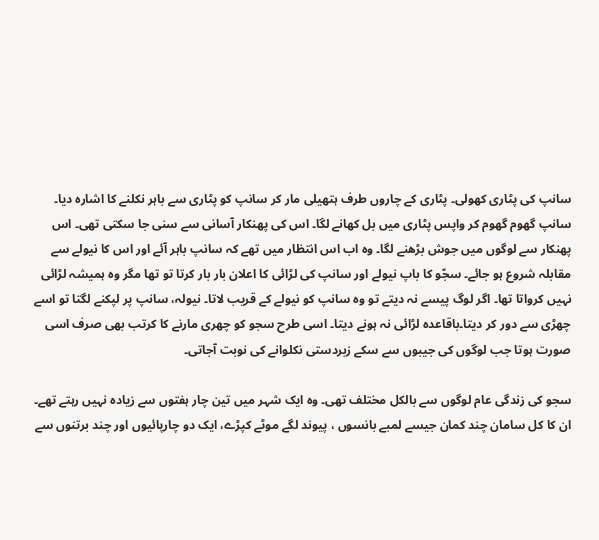سانپ کی پٹاری کھولی۔ پٹاری کے چاروں طرف ہتھیلی مار کر سانپ کو پٹاری سے باہر نکلنے کا اشارہ دیا۔ سانپ گھوم گھوم کر واپس پٹاری میں بل کھانے لگا۔ اس کی پھنکار آسانی سے سنی جا سکتی تھی۔ اس پھنکار سے لوگوں میں جوش بڑھنے لگا۔ وہ اب اس انتظار میں تھے کہ سانپ باہر آئے اور اس کا نیولے سے مقابلہ شروع ہو جائے۔ سجّو کا باپ نیولے اور سانپ کی لڑائی کا اعلان بار بار کرتا تو تھا مگر وہ ہمیشہ لڑائی نہیں کرواتا تھا۔ اگر لوگ پیسے نہ دیتے تو وہ سانپ کو نیولے کے قریب لاتا۔ نیولہ، سانپ پر لپکنے لگتا تو اسے چھڑی سے دور کر دیتا۔باقاعدہ لڑائی نہ ہونے دیتا۔ اسی طرح سجو کو چھری مارنے کا کرتب بھی صرف اسی صورت ہوتا جب لوگوں کی جیبوں سے سکے زبردستی نکلوانے کی نوبت آجاتی۔

سجو کی زندگی عام لوگوں سے بالکل مختلف تھی۔ وہ ایک شہر میں تین چار ہفتوں سے زیادہ نہیں رہتے تھے۔ ان کا کل سامان چند کمان جیسے لمبے بانسوں ، پیوند لگے موٹے کپڑے، ایک دو چارپائیوں اور چند برتنوں سے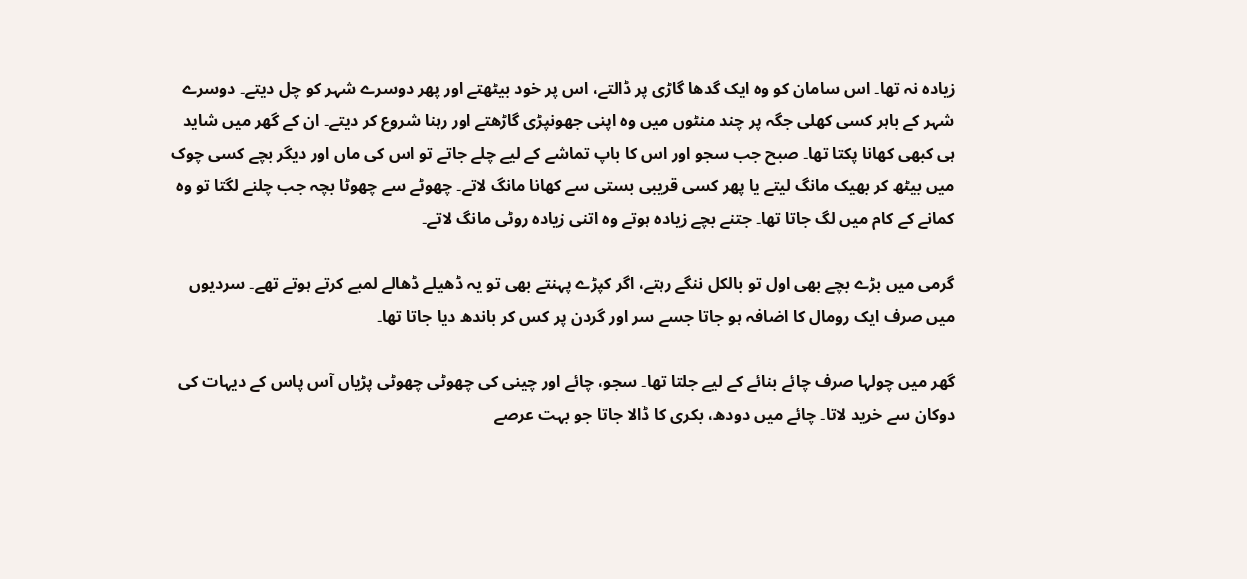زیادہ نہ تھا۔ اس سامان کو وہ ایک گدھا گاڑی پر ڈالتے، اس پر خود بیٹھتے اور پھر دوسرے شہر کو چل دیتے۔ دوسرے شہر کے باہر کسی کھلی جگہ پر چند منٹوں میں وہ اپنی جھونپڑی گاڑھتے اور رہنا شروع کر دیتے۔ ان کے گھر میں شاید ہی کبھی کھانا پکتا تھا۔ صبح جب سجو اور اس کا باپ تماشے کے لیے چلے جاتے تو اس کی ماں اور دیگر بچے کسی چوک میں بیٹھ کر بھیک مانگ لیتے یا پھر کسی قریبی بستی سے کھانا مانگ لاتے۔ چھوٹے سے چھوٹا بچہ جب چلنے لگتا تو وہ کمانے کے کام میں لگ جاتا تھا۔ جتنے بچے زیادہ ہوتے وہ اتنی زیادہ روٹی مانگ لاتے۔

گرمی میں بڑے بچے بھی اول تو بالکل ننگے رہتے، اگر کپڑے پہنتے بھی تو یہ ڈھیلے ڈھالے لمبے کرتے ہوتے تھے۔ سردیوں میں صرف ایک رومال کا اضافہ ہو جاتا جسے سر اور گردن پر کس کر باندھ دیا جاتا تھا۔

گھر میں چولہا صرف چائے بنائے کے لیے جلتا تھا۔ سجو، چائے اور چینی کی چھوٹی چھوٹی پڑیاں آس پاس کے دیہات کی دوکان سے خرید لاتا۔ چائے میں دودھ، بکری کا ڈالا جاتا جو بہت عرصے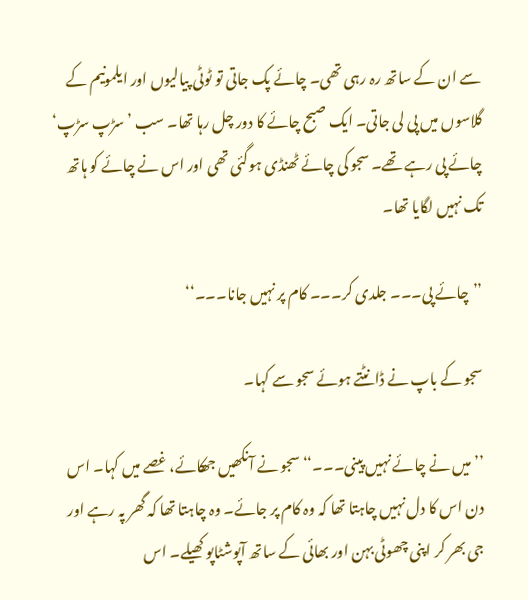سے ان کے ساتھ رہ رہی تھی۔ چائے پک جاتی تو ٹوٹی پیالیوں اور ایلمونیم کے گلاسوں میں پی لی جاتی۔ ایک صبح چائے کا دور چل رہا تھا۔ سب ’سڑپ سڑپ‘ چائے پی رہے تھے۔ سجو کی چائے ٹھنڈی ہوگئی تھی اور اس نے چائے کو ہاتھ تک نہیں لگایا تھا۔

’’چائے پی۔۔۔ جلدی کر۔۔۔ کام پر نہیں جانا۔۔۔‘‘

سجو کے باپ نے ڈانٹتے ہوئے سجو سے کہا۔

’’میں نے چائے نہیں پینی۔۔۔‘‘ سجو نے آنکھیں جھکائے، غصے میں کہا۔ اس دن اس کا دل نہیں چاہتا تھا کہ وہ کام پر جائے۔ وہ چاہتا تھا کہ گھر پہ رہے اور جی بھر کر اپنی چھوٹی بہن اور بھائی کے ساتھ آپوشٹاپو کھیلے۔ اس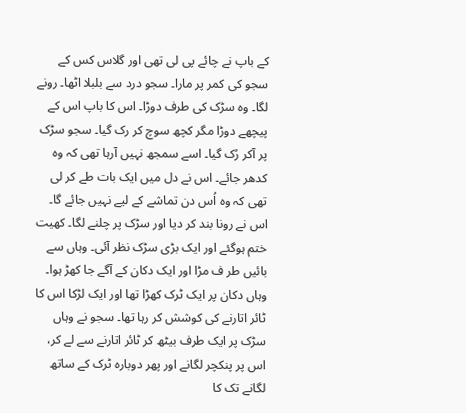کے باپ نے چائے پی لی تھی اور گلاس کس کے سجو کی کمر پر مارا۔ سجو درد سے بلبلا اٹھا۔ رونے لگا۔ وہ سڑک کی طرف دوڑا۔ اس کا باپ اس کے پیچھے دوڑا مگر کچھ سوچ کر رک گیا۔ سجو سڑک پر آکر رُک گیا۔ اسے سمجھ نہیں آرہا تھی کہ وہ کدھر جائے۔ اس نے دل میں ایک بات طے کر لی تھی کہ وہ اُس دن تماشے کے لیے نہیں جائے گا۔ اس نے رونا بند کر دیا اور سڑک پر چلنے لگا۔ کھیت ختم ہوگئے اور ایک بڑی سڑک نظر آئی۔ وہاں سے بائیں طر ف مڑا اور ایک دکان کے آگے جا کھڑ ہوا۔ وہاں دکان پر ایک ٹرک کھڑا تھا اور ایک لڑکا اس کا ٹائر اتارنے کی کوشش کر رہا تھا۔ سجو نے وہاں سڑک پر ایک طرف بیٹھ کر ٹائر اتارنے سے لے کر، اس پر پنکچر لگانے اور پھر دوبارہ ٹرک کے ساتھ لگانے تک کا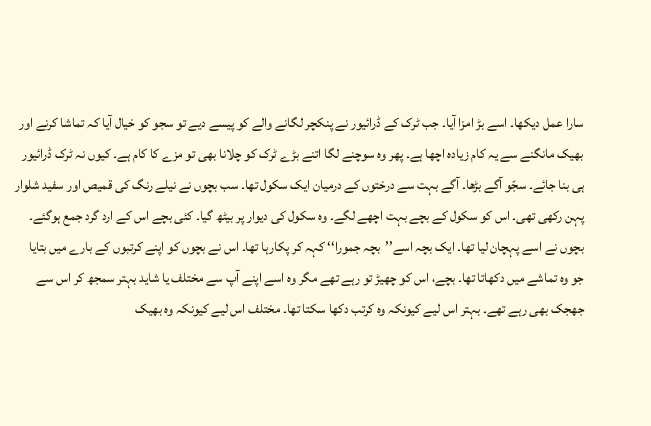سارا عمل دیکھا۔ اسے بڑ امزا آیا۔ جب ٹرک کے ڈرائیور نے پنکچر لگانے والے کو پیسے دیے تو سجو کو خیال آیا کہ تماشا کرنے اور بھیک مانگنے سے یہ کام زیادہ اچھا ہے۔ پھر وہ سوچنے لگا اتنے بڑے ٹرک کو چلانا بھی تو مزے کا کام ہے۔ کیوں نہ ٹرک ڈرائیور ہی بنا جائے۔ سجّو آگے بڑھا۔ آگے بہت سے درختوں کے درمیان ایک سکول تھا۔ سب بچوں نے نیلے رنگ کی قمیص اور سفید شلوار پہن رکھی تھی۔ اس کو سکول کے بچے بہت اچھے لگے۔ وہ سکول کی دیوار پر بیٹھ گیا۔ کئی بچے اس کے ارد گرد جمع ہوگئے۔ بچوں نے اسے پہچان لیا تھا۔ ایک بچہ اسے’’بچہ جمورا‘‘ کہہ کر پکارہا تھا۔ اس نے بچوں کو اپنے کرتبوں کے بارے میں بتایا جو وہ تماشے میں دکھاتا تھا۔ بچے، اس کو چھیڑ تو رہے تھے مگر وہ اسے اپنے آپ سے مختلف یا شاید بہتر سمجھ کر اس سے جھجک بھی رہے تھے۔ بہتر اس لیے کیونکہ وہ کرتب دکھا سکتا تھا۔ مختلف اس لیے کیونکہ وہ بھیک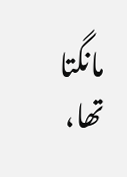مانگتا تھا،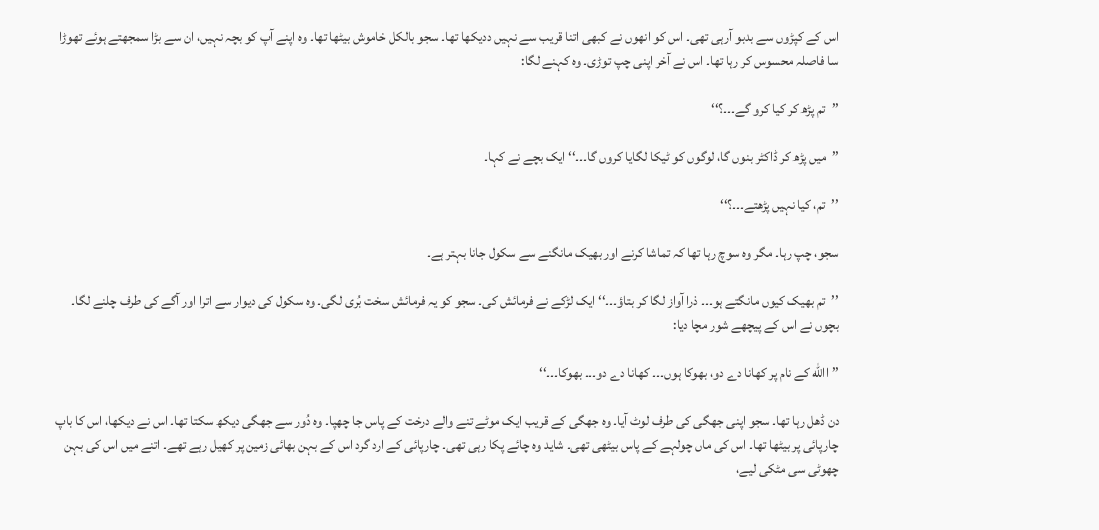اس کے کپڑوں سے بدبو آرہی تھی۔ اس کو انھوں نے کبھی اتنا قریب سے نہیں ددیکھا تھا۔ سجو بالکل خاموش بیٹھا تھا۔ وہ اپنے آپ کو بچہ نہیں، ان سے بڑا سمجھتے ہوئے تھوڑا سا فاصلہ محسوس کر رہا تھا۔ اس نے آخر اپنی چپ توڑی۔ وہ کہنے لگا:

’’تم پڑھ کر کیا کرو گے۔۔۔؟‘‘

’’میں پڑھ کر ڈاکٹر بنوں گا، لوگوں کو ٹیکا لگایا کروں گا۔۔۔‘‘ ایک بچے نے کہا۔

’’تم، کیا نہیں پڑھتے۔۔۔؟‘‘

سجو، چپ رہا۔ مگر وہ سوچ رہا تھا کہ تماشا کرنے اور بھیک مانگنے سے سکول جانا بہتر ہے۔

’’تم بھیک کیوں مانگتے ہو۔۔۔ ذرا آواز لگا کر بتاؤ۔۔۔‘‘ ایک لڑکے نے فرمائش کی۔ سجو کو یہ فرمائش سخت بُری لگی۔ وہ سکول کی دیوار سے اترا اور آگے کی طرف چلنے لگا۔ بچوں نے اس کے پیچھے شور مچا دیا:

’’االله کے نام پر کھانا دے دو، بھوکا ہوں۔۔۔ کھانا دے دو۔۔۔ بھوکا۔۔۔‘‘

دن ڈھل رہا تھا۔ سجو اپنی جھگی کی طرف لوٹ آیا۔ وہ جھگی کے قریب ایک موٹے تنے والے درخت کے پاس جا چھپا۔ وہ دُور سے جھگی دیکھ سکتا تھا۔ اس نے دیکھا، اس کا باپ چارپائی پر بیٹھا تھا۔ اس کی ماں چولہے کے پاس بیٹھی تھی۔ شاید وہ چائے پکا رہی تھی۔ چارپائی کے ارد گرد اس کے بہن بھائی زمین پر کھیل رہے تھے۔ اتنے میں اس کی بہن چھوٹی سی مٹکی لیے،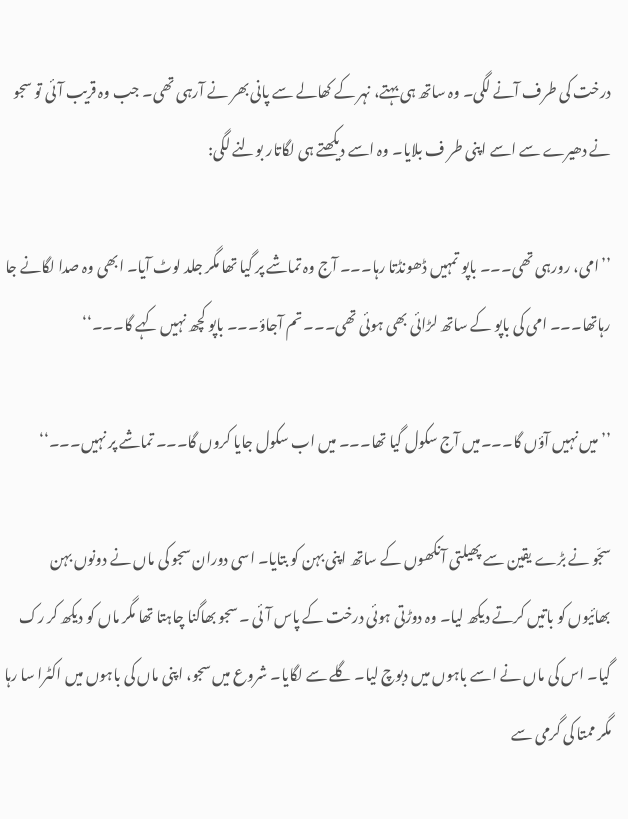درخت کی طرف آنے لگی۔ وہ ساتھ ہی بہتے، نہر کے کھالے سے پانی بھر نے آرہی تھی۔ جب وہ قریب آئی تو سجو نے دھیرے سے اسے اپنی طر ف بلایا۔ وہ اسے دیکھتے ہی لگاتار بولنے لگی:

’’امی، رورہی تھی۔۔۔ باپو تمہیں ڈھونڈتا رہا۔۔۔ آج وہ تماشے پر گیا تھا مگر جلد لوٹ آیا۔ ابھی وہ صدا لگانے جا رہاتھا۔۔۔ امی کی باپو کے ساتھ لڑائی بھی ہوئی تھی۔۔۔ تم آجاؤ۔۔۔ باپو کچھ نہیں کہے گا۔۔۔‘‘

’’میں نہیں آؤں گا۔۔۔میں آج سکول گیا تھا۔۔۔ میں اب سکول جایا کروں گا۔۔۔ تماشے پر نہیں۔۔۔‘‘

سجّو نے بڑے یقین سے پھیلتی آنکھوں کے ساتھ اپنی بہن کو بتایا۔ اسی دوران سجو کی ماں نے دونوں بہن بھائیوں کو باتیں کرتے دیکھ لیا۔ وہ دوڑتی ہوئی درخت کے پاس آئی ۔ سجو بھاگنا چاہتا تھا مگر ماں کو دیکھ کر رک گیا۔ اس کی ماں نے اسے باہوں میں دبوچ لیا۔ گلے سے لگایا۔ شروع میں سجو، اپنی ماں کی باہوں میں اکٹرا سا رہا مگر ممتا کی گرمی سے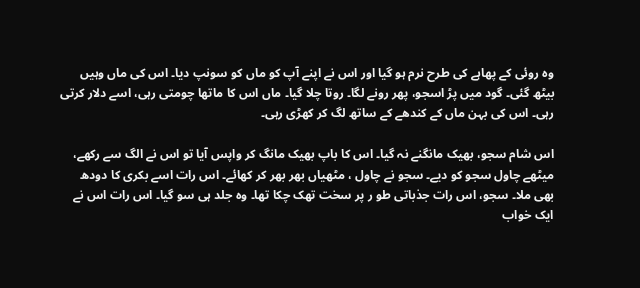وہ روئی کے پھاہے کی طرح نرم ہو گیا اور اس نے اپنے آپ کو ماں کو سونپ دیا۔ اس کی ماں وہیں بیٹھ گئی۔ گود میں پڑ اسجو، پھر رونے لگا۔ روتا چلا گیا۔ ماں اس کا ماتھا چومتی رہی، اسے دلار کرتی رہی۔ اس کی بہن ماں کے کندھے کے ساتھ لگ کر کھڑی رہی۔

اس شام سجو، بھیک مانگنے نہ گیا۔ اس کا باپ بھیک مانگ کر واپس آیا تو اس نے الگ سے رکھے، میٹھے چاول سجو کو دیے۔ سجو نے چاول ، مٹھیاں بھر بھر کر کھائے۔ اس رات اسے بکری کا دودھ بھی ملا۔ سجو، اس رات جذباتی طو ر پر سخت تھک چکا تھا۔ وہ جلد ہی سو گیا۔ اس رات اس نے ایک خواب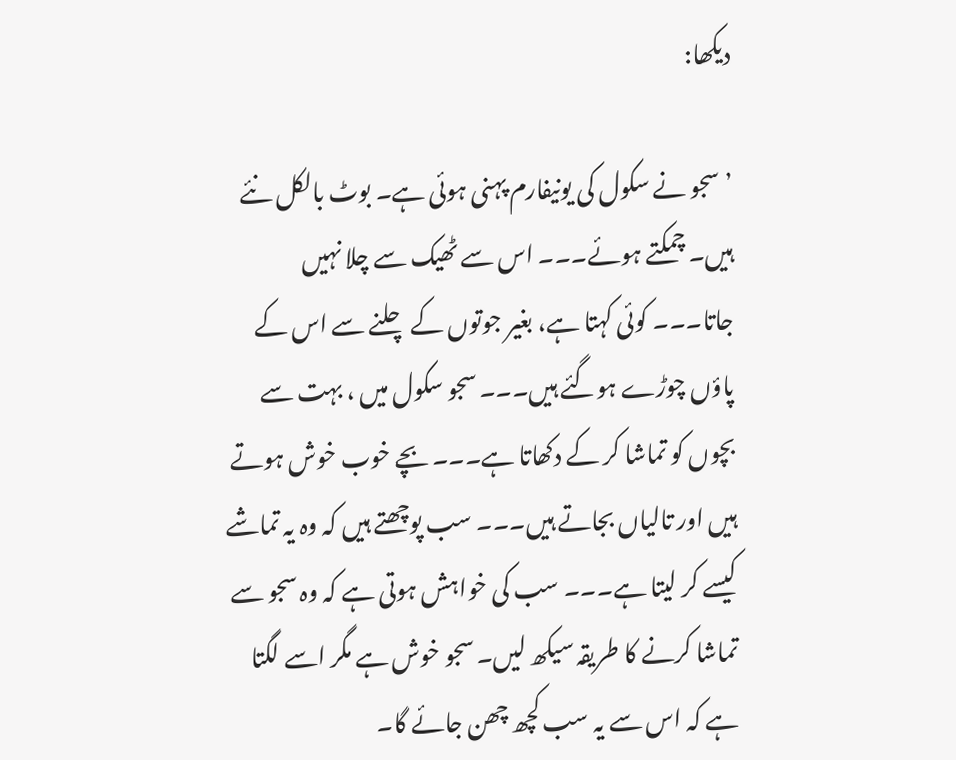دیکھا:

’ سجو نے سکول کی یونیفارم پہنی ہوئی ہے۔ بوٹ بالکل نئے ہیں۔ چمکتے ہوئے۔۔۔ اس سے ٹھیک سے چلا نہیں جاتا۔۔۔ کوئی کہتا ہے، بغیر جوتوں کے چلنے سے اس کے پاؤں چوڑے ہوگئے ہیں۔۔۔ سجو سکول میں ، بہت سے بچوں کو تماشا کر کے دکھاتا ہے۔۔۔ بچے خوب خوش ہوتے ہیں اور تالیاں بجاتے ہیں۔۔۔ سب پوچھتے ہیں کہ وہ یہ تماشے کیسے کر لیتا ہے۔۔۔ سب کی خواہش ہوتی ہے کہ وہ سجو سے تماشا کرنے کا طریقہ سیکھ لیں۔ سجو خوش ہے مگر اسے لگتا ہے کہ اس سے یہ سب کچھ چھن جائے گا۔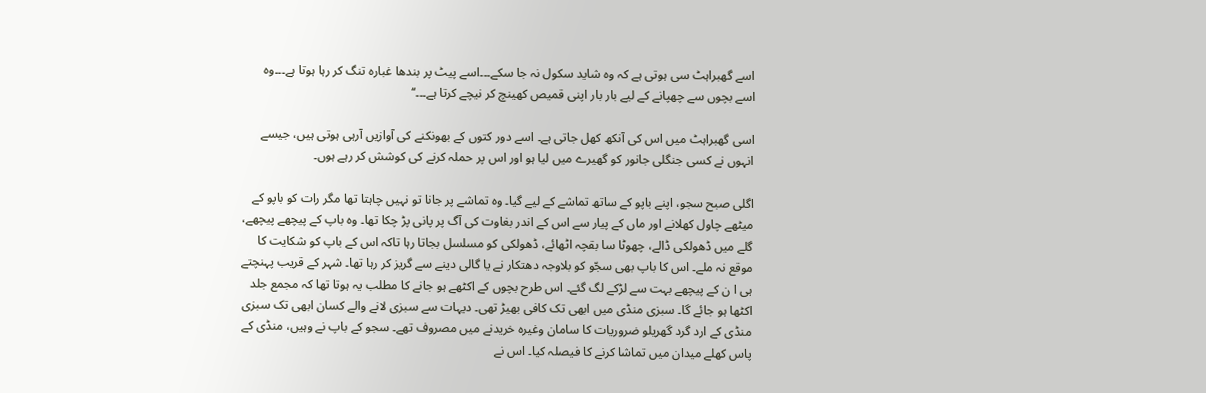اسے گھبراہٹ سی ہوتی ہے کہ وہ شاید سکول نہ جا سکے۔۔۔اسے پیٹ پر بندھا غبارہ تنگ کر رہا ہوتا ہے۔۔۔وہ اسے بچوں سے چھپانے کے لیے بار بار اپنی قمیص کھینچ کر نیچے کرتا ہے۔۔۔‘‘

اسی گھبراہٹ میں اس کی آنکھ کھل جاتی ہے۔ اسے دور کتوں کے بھونکنے کی آوازیں آرہی ہوتی ہیں، جیسے انہوں نے کسی جنگلی جانور کو گھیرے میں لیا ہو اور اس پر حملہ کرنے کی کوشش کر رہے ہوں۔

اگلی صبح سجو، اپنے باپو کے ساتھ تماشے کے لیے گیا۔ وہ تماشے پر جانا تو نہیں چاہتا تھا مگر رات کو باپو کے میٹھے چاول کھلانے اور ماں کے پیار سے اس کے اندر بغاوت کی آگ پر پانی پڑ چکا تھا۔ وہ باپ کے پیچھے پیچھے، گلے میں ڈھولکی ڈالے، چھوٹا سا بقچہ اٹھائے، ڈھولکی کو مسلسل بجاتا رہا تاکہ اس کے باپ کو شکایت کا موقع نہ ملے۔ اس کا باپ بھی سجّو کو بلاوجہ دھتکار نے یا گالی دینے سے گریز کر رہا تھا۔ شہر کے قریب پہنچتے ہی ا ن کے پیچھے بہت سے لڑکے لگ گئے۔ اس طرح بچوں کے اکٹھے ہو جانے کا مطلب یہ ہوتا تھا کہ مجمع جلد اکٹھا ہو جائے گا۔ سبزی منڈی میں ابھی تک کافی بھیڑ تھی۔ دیہات سے سبزی لانے والے کسان ابھی تک سبزی منڈی کے ارد گرد گھریلو ضروریات کا سامان وغیرہ خریدنے میں مصروف تھے۔ سجو کے باپ نے وہیں، منڈی کے پاس کھلے میدان میں تماشا کرنے کا فیصلہ کیا۔ اس نے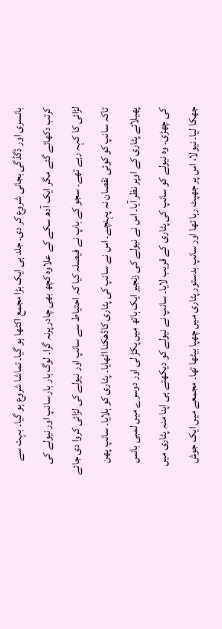بانسری اور ڈگڈگی بجانی شروع کر دی۔ جلد ہی ایک بڑا مجمع اکٹھا ہو گیا۔ تماشا شروع ہو گیا۔ بہت سے کرتب دکھائے گئے مگر ایک آدھ سکے کے علاوہ کچھ بھی چادر پرنہ گرا۔ لوگ بار بار سانپ اور نیولے کی لڑائی کا کہہ رہے تھے۔ سجو کے باپ نے فیصلہ کیا کہ احتیاط سے سانپ اور نیولے کی لڑائی کروا دی جائے تاکہ سانپ کو کوئی نقصان نہ پہنچے۔ اس نے سانپ کی پٹاری کاڈھکنا اٹھایا۔ پٹاری کو ہلایا۔ سانپ پھن پھیلائے پٹاری کے اوپر نظر آیا۔ اس نے نیولے کی زنجیر ایک ہاتھ میں پکڑ لی اور دوسرے میں لمبی بانس کی چھڑی۔ وہ نیولے کو سانپ کی پٹاری کے قریب لایا۔ سانپ نے نیولے کو دیکھتے ہی اپنا منہ پٹاری میں جھکا لیا۔ نیولا، اس پر جھپٹ رہا تھا اور سانپ بدستور پٹاری میں چھپا بیٹھا تھا۔ مجمعے میں ایک جوش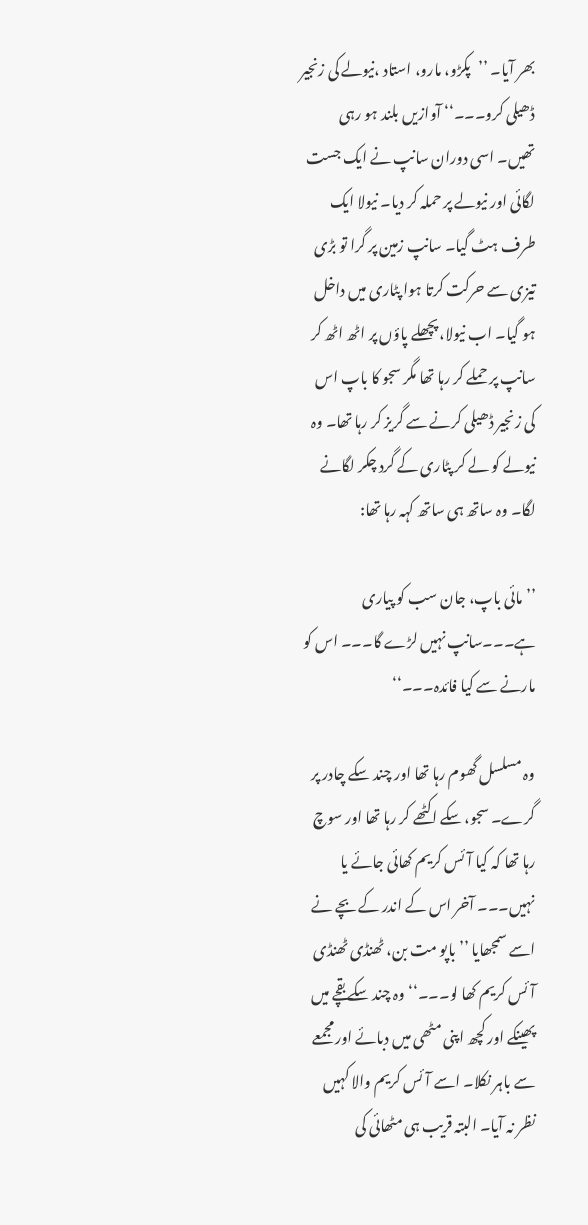بھر آیا۔ ’’پکڑو، مارو، استاد ،نیولے کی زنجیر ڈھیلی کرو۔۔۔‘‘ آوازیں بلند ہو رہی تھیں۔ اسی دوران سانپ نے ایک جست لگائی اور نیولے پر حملہ کر دیا۔ نیولا ایک طرف ہٹ گیا۔ سانپ زمین پر گرا تو بڑی تیزی سے حرکت کرتا ہوا پٹاری میں داخل ہو گیا۔ اب نیولا، پچھلے پاؤں پر اٹھ اٹھ کر سانپ پر حملے کر رہا تھا مگر سجو کا باپ اس کی زنجیر ڈھیلی کرنے سے گریز کر رہا تھا۔ وہ نیولے کو لے کر پٹاری کے گرد چکر لگانے لگا۔ وہ ساتھ ہی ساتھ کہہ رہا تھا:

’’مائی باپ، جان سب کو پیاری ہے۔۔۔سانپ نہیں لڑے گا۔۔۔ اس کو مارنے سے کیا فائدہ۔۔۔‘‘

وہ مسلسل گھوم رہا تھا اور چند سکے چادر پر گرے۔ سجو، سکے اکٹھے کر رہا تھا اور سوچ رہا تھا کہ کیا آئس کریم کھائی جائے یا نہیں۔۔۔ آخر اس کے اندر کے بچے نے اسے سمجھایا ’’باپو مت بن، ٹھنڈی ٹھنڈی آئس کریم کھا لو۔۔۔‘‘ وہ چند سکے بقچے میں پھینکے اور کچھ اپنی مٹھی میں دبائے اور مجمعے سے باہر نکلا۔ اسے آئس کریم والا کہیں نظر نہ آیا۔ البتہ قریب ہی مٹھائی کی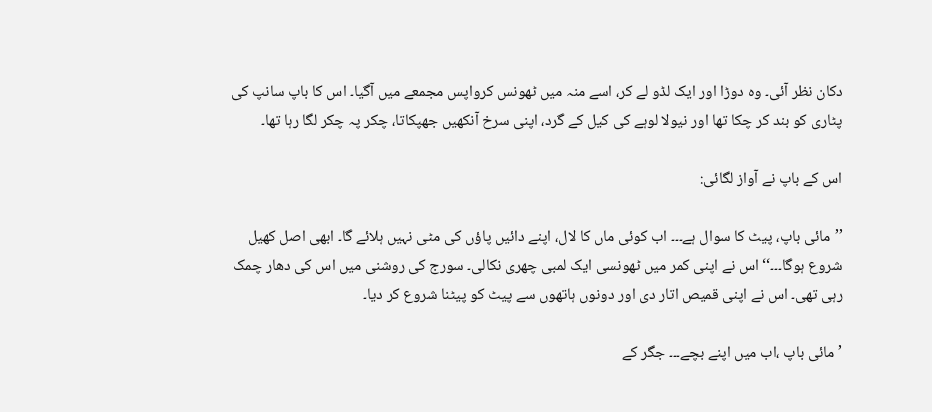دکان نظر آئی۔ وہ دوڑا اور ایک لڈو لے کر، اسے منہ میں ٹھونس کرواپس مجمعے میں آگیا۔ اس کا باپ سانپ کی پٹاری کو بند کر چکا تھا اور نیولا لوہے کی کیل کے گرد، اپنی سرخ آنکھیں جھپکاتا، چکر پہ چکر لگا رہا تھا۔

اس کے باپ نے آواز لگائی:

’’مائی باپ، پیٹ کا سوال ہے۔۔۔ اب کوئی ماں کا لال، اپنے دائیں پاؤں کی مٹی نہیں ہلائے گا۔ ابھی اصل کھیل شروع ہوگا۔۔۔‘‘ اس نے اپنی کمر میں ٹھونسی ایک لمبی چھری نکالی۔ سورج کی روشنی میں اس کی دھار چمک رہی تھی۔ اس نے اپنی قمیص اتار دی اور دونوں ہاتھوں سے پیٹ کو پیٹنا شروع کر دیا۔

’مائی باپ ،اب میں اپنے بچے۔۔۔ جگر کے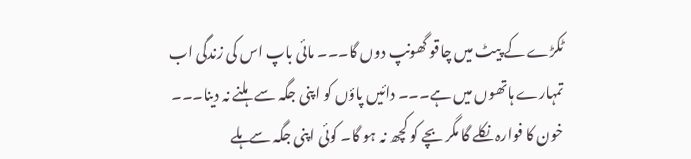ٹکڑے کے پیٹ میں چاقو گھونپ دوں گا۔۔۔ مائی باپ اس کی زندگی اب تمہارے ہاتھوں میں ہے۔۔۔ دائیں پاؤں کو اپنی جگہ سے ہلنے نہ دینا۔۔۔ خون کا فوارہ نکلے گا مگر بچے کو کچھ نہ ہو گا۔ کوئی اپنی جگہ سے ہلے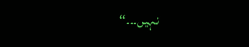نہیں۔۔۔‘‘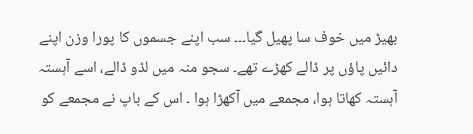بھیڑ میں خوف سا پھیل گیا۔۔۔ سب اپنے جسموں کا پورا وزن اپنے دائیں پاؤں پر ڈالے کھڑے تھے۔ سجو منہ میں لڈو ڈالے، اسے آہستہ آہستہ کھاتا ہوا، مجمعے میں آکھڑا ہوا ۔ اس کے باپ نے مجمعے کو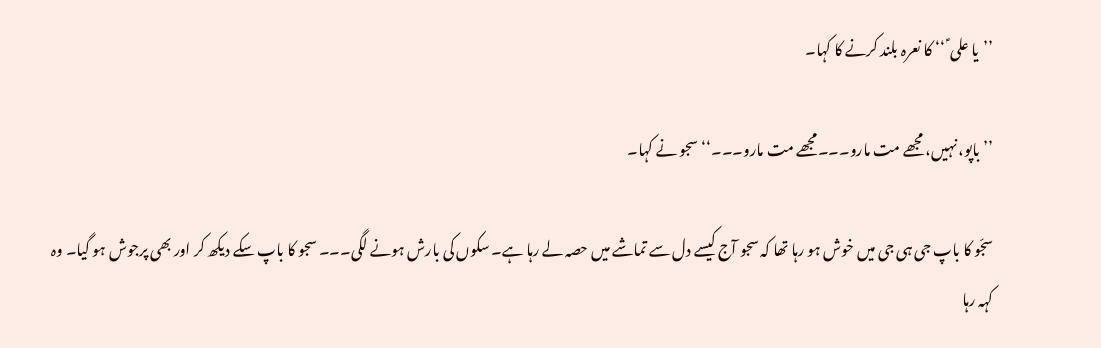’’یا علی ؑ ‘‘ کا نعرہ بلند کرنے کا کہا۔

’’باپو، نہیں، مجھے مت مارو۔۔۔مجھے مت مارو۔۔۔‘‘ سجو نے کہا۔

سجّو کا باپ جی ہی جی میں خوش ہو رہا تھا کہ سجو آج کیسے دل سے تماشے میں حصہ لے رہا ہے۔ سکوں کی بارش ہونے لگی۔۔۔ سجو کا باپ سکے دیکھ کر اور بھی پرجوش ہو گیا۔ وہ کہہ رہا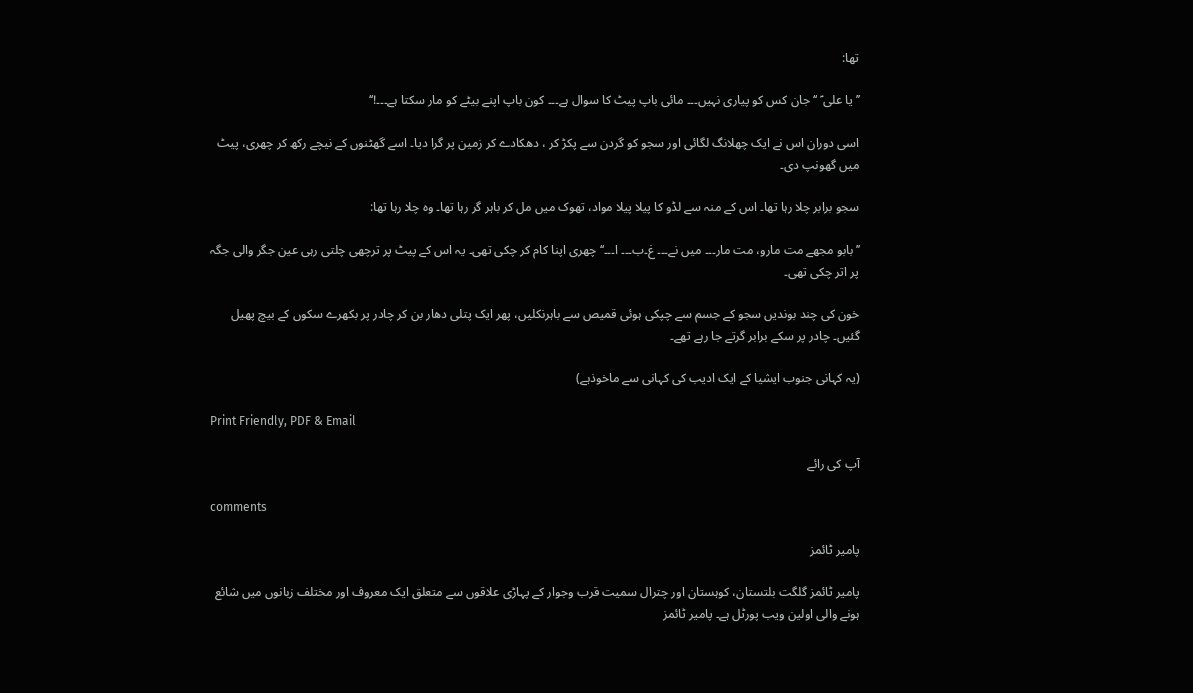تھا:

’’یا علی ؑ ‘‘ جان کس کو پیاری نہیں۔۔۔ مائی باپ پیٹ کا سوال ہے۔۔۔ کون باپ اپنے بیٹے کو مار سکتا ہے۔۔۔!‘‘

اسی دوران اس نے ایک چھلانگ لگائی اور سجو کو گردن سے پکڑ کر ، دھکادے کر زمین پر گرا دیا۔ اسے گھٹنوں کے نیچے رکھ کر چھری، پیٹ میں گھونپ دی۔

سجو برابر چلا رہا تھا۔ اس کے منہ سے لڈو کا پیلا پیلا مواد، تھوک میں مل کر باہر گر رہا تھا۔ وہ چلا رہا تھا:

’’بابو مجھے مت مارو، مت مار۔۔۔ میں نے۔۔۔ غ۔ب۔۔۔ ا۔۔۔‘‘ چھری اپنا کام کر چکی تھی۔ یہ اس کے پیٹ پر ترچھی چلتی رہی عین جگر والی جگہ پر اتر چکی تھی۔

خون کی چند بوندیں سجو کے جسم سے چپکی ہوئی قمیص سے باہرنکلیں، پھر ایک پتلی دھار بن کر چادر پر بکھرے سکوں کے بیچ پھیل گئیں۔ چادر پر سکے برابر گرتے جا رہے تھے۔

(یہ کہانی جنوب ایشیا کے ایک ادیب کی کہانی سے ماخوذہے)

Print Friendly, PDF & Email

آپ کی رائے

comments

پامیر ٹائمز

پامیر ٹائمز گلگت بلتستان، کوہستان اور چترال سمیت قرب وجوار کے پہاڑی علاقوں سے متعلق ایک معروف اور مختلف زبانوں میں شائع ہونے والی اولین ویب پورٹل ہے۔ پامیر ٹائمز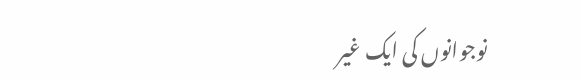نوجوانوں کی ایک غیر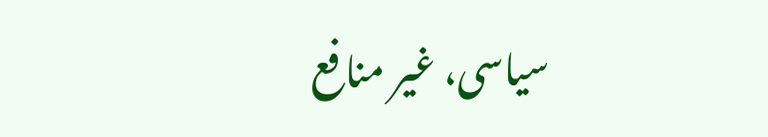سیاسی، غیر منافع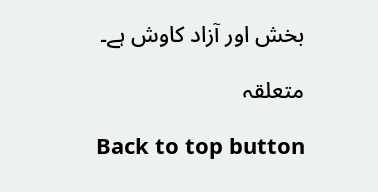بخش اور آزاد کاوش ہے۔

متعلقہ

Back to top button